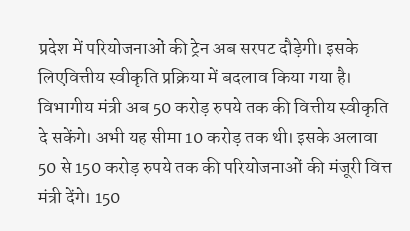प्रदेश में परियोजनाओं की ट्रेन अब सरपट दौड़ेगी। इसके लिएवित्तीय स्वीकृति प्रक्रिया में बदलाव किया गया है। विभागीय मंत्री अब 50 करोड़ रुपये तक की वित्तीय स्वीकृति दे सकेंगे। अभी यह सीमा 10 करोड़ तक थी। इसके अलावा 50 से 150 करोड़ रुपये तक की परियोजनाओं की मंजूरी वित्त मंत्री देंगे। 150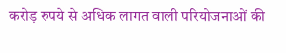करोड़ रुपये से अधिक लागत वाली परियोजनाओं की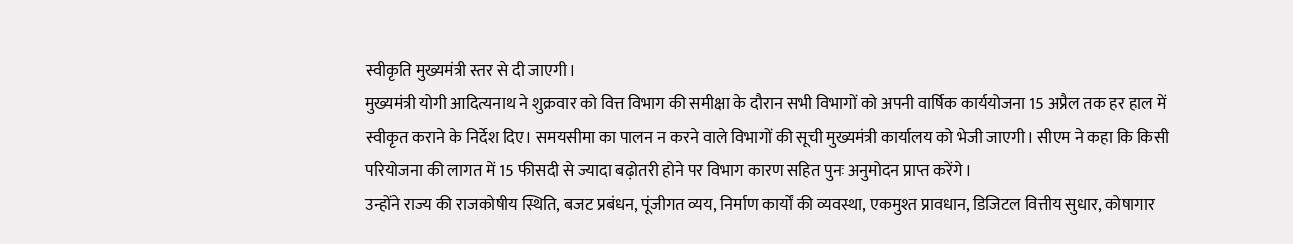स्वीकृति मुख्यमंत्री स्तर से दी जाएगी।
मुख्यमंत्री योगी आदित्यनाथ ने शुक्रवार को वित्त विभाग की समीक्षा के दौरान सभी विभागों को अपनी वार्षिक कार्ययोजना 15 अप्रैल तक हर हाल में स्वीकृत कराने के निर्देश दिए। समयसीमा का पालन न करने वाले विभागों की सूची मुख्यमंत्री कार्यालय को भेजी जाएगी। सीएम ने कहा कि किसी परियोजना की लागत में 15 फीसदी से ज्यादा बढ़ोतरी होने पर विभाग कारण सहित पुनः अनुमोदन प्राप्त करेंगे।
उन्होंने राज्य की राजकोषीय स्थिति, बजट प्रबंधन, पूंजीगत व्यय, निर्माण कार्यों की व्यवस्था, एकमुश्त प्रावधान, डिजिटल वित्तीय सुधार, कोषागार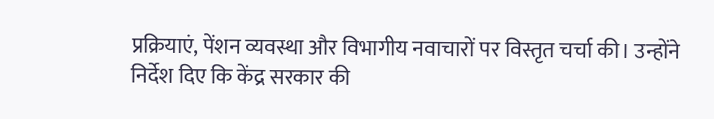प्रक्रियाएं, पेंशन व्यवस्था और विभागीय नवाचारों पर विस्तृत चर्चा की। उन्होंने निर्देश दिए कि केंद्र सरकार की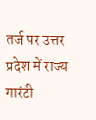तर्ज पर उत्तर प्रदेश में राज्य गारंटी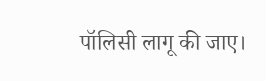पॉलिसी लागू की जाए।